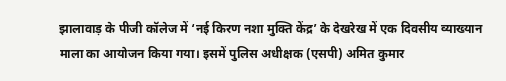झालावाड़ के पीजी कॉलेज में ‘नई किरण नशा मुक्ति केंद्र’ के देखरेख में एक दिवसीय व्याख्यान माला का आयोजन किया गया। इसमें पुलिस अधीक्षक (एसपी) अमित कुमार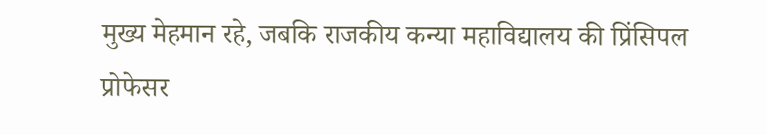मुख्य मेहमान रहे, जबकि राजकीय कन्या महाविद्यालय की प्रिंसिपल प्रोफेसर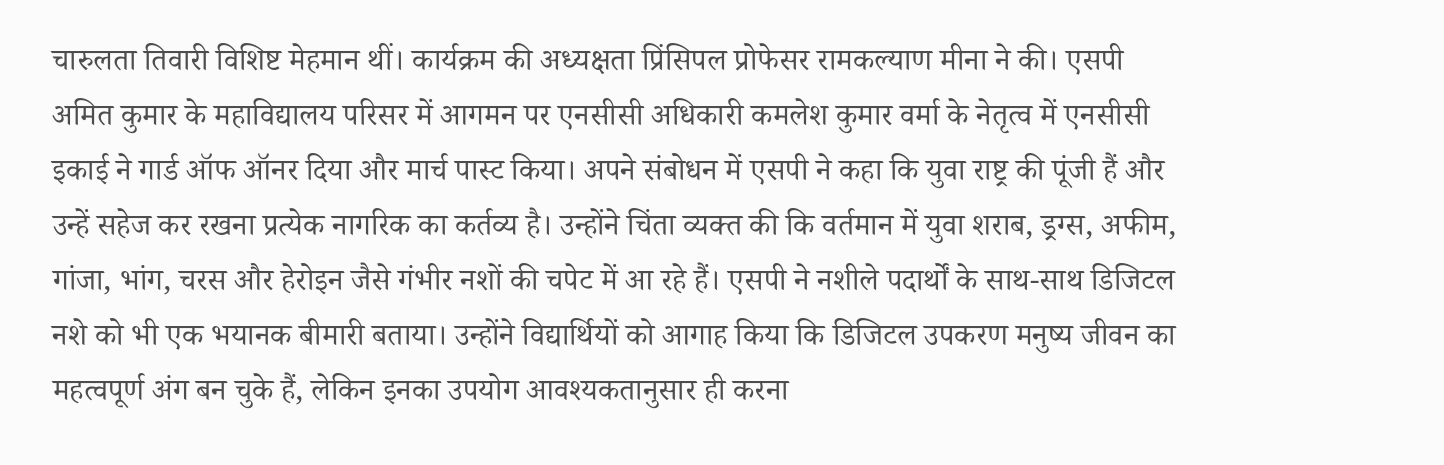चारुलता तिवारी विशिष्ट मेहमान थीं। कार्यक्रम की अध्यक्षता प्रिंसिपल प्रोफेसर रामकल्याण मीना ने की। एसपी अमित कुमार के महाविद्यालय परिसर में आगमन पर एनसीसी अधिकारी कमलेश कुमार वर्मा के नेतृत्व में एनसीसी इकाई ने गार्ड ऑफ ऑनर दिया और मार्च पास्ट किया। अपने संबोधन में एसपी ने कहा कि युवा राष्ट्र की पूंजी हैं और उन्हें सहेज कर रखना प्रत्येक नागरिक का कर्तव्य है। उन्होंने चिंता व्यक्त की कि वर्तमान में युवा शराब, ड्रग्स, अफीम, गांजा, भांग, चरस और हेरोइन जैसे गंभीर नशों की चपेट में आ रहे हैं। एसपी ने नशीले पदार्थों के साथ-साथ डिजिटल नशे को भी एक भयानक बीमारी बताया। उन्होंने विद्यार्थियों को आगाह किया कि डिजिटल उपकरण मनुष्य जीवन का महत्वपूर्ण अंग बन चुके हैं, लेकिन इनका उपयोग आवश्यकतानुसार ही करना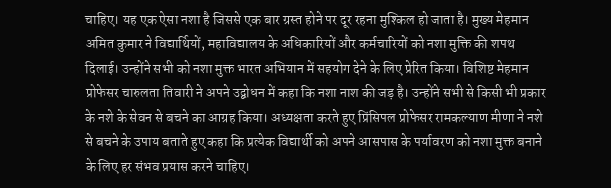चाहिए। यह एक ऐसा नशा है जिससे एक बार ग्रस्त होने पर दूर रहना मुश्किल हो जाता है। मुख्य मेहमान अमित कुमार ने विद्यार्थियों, महाविद्यालय के अधिकारियों और कर्मचारियों को नशा मुक्ति की शपथ दिलाई। उन्होंने सभी को नशा मुक्त भारत अभियान में सहयोग देने के लिए प्रेरित किया। विशिष्ट मेहमान प्रोफेसर चारुलता तिवारी ने अपने उद्बोधन में कहा कि नशा नाश की जड़ है। उन्होंने सभी से किसी भी प्रकार के नशे के सेवन से बचने का आग्रह किया। अध्यक्षता करते हुए प्रिंसिपल प्रोफेसर रामकल्याण मीणा ने नशे से बचने के उपाय बताते हुए कहा कि प्रत्येक विद्यार्थी को अपने आसपास के पर्यावरण को नशा मुक्त बनाने के लिए हर संभव प्रयास करने चाहिए।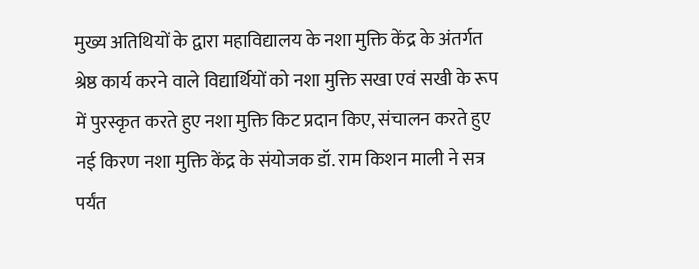मुख्य अतिथियों के द्वारा महाविद्यालय के नशा मुक्ति केंद्र के अंतर्गत श्रेष्ठ कार्य करने वाले विद्यार्थियों को नशा मुक्ति सखा एवं सखी के रूप में पुरस्कृत करते हुए नशा मुक्ति किट प्रदान किए, संचालन करते हुए नई किरण नशा मुक्ति केंद्र के संयोजक डॉ. राम किशन माली ने सत्र पर्यंत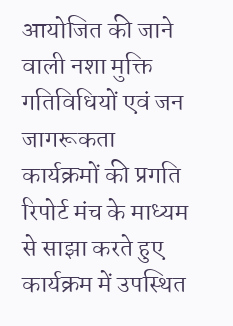आयोजित की जाने वाली नशा मुक्ति गतिविधियों एवं जन जागरूकता कार्यक्रमों की प्रगति रिपोर्ट मंच के माध्यम से साझा करते हुए कार्यक्रम में उपस्थित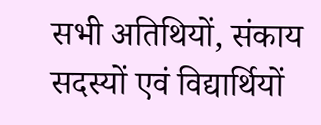सभी अतिथियों, संकाय सदस्यों एवं विद्यार्थियों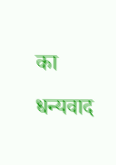का धन्यवाद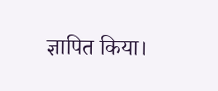ज्ञापित किया।